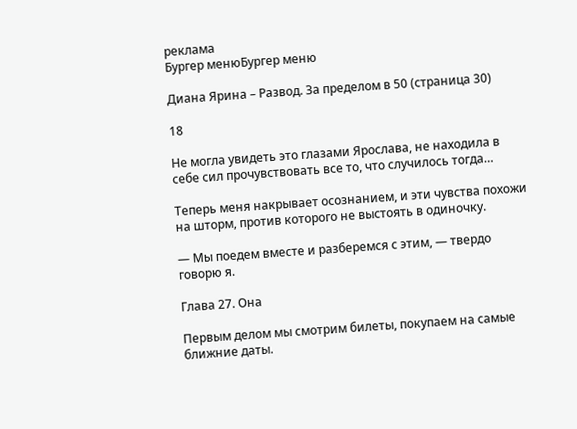реклама
Бургер менюБургер меню

Диана Ярина – Развод. За пределом в 50 (страница 30)

18

Не могла увидеть это глазами Ярослава, не находила в себе сил прочувствовать все то, что случилось тогда…

Теперь меня накрывает осознанием, и эти чувства похожи на шторм, против которого не выстоять в одиночку.

— Мы поедем вместе и разберемся с этим, — твердо говорю я.

Глава 27. Она

Первым делом мы смотрим билеты, покупаем на самые ближние даты.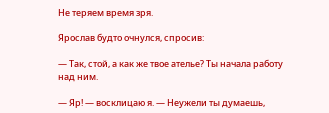Не теряем время зря.

Ярослав будто очнулся, спросив:

— Так, стой, а как же твое ателье? Ты начала работу над ним.

— Яр! — восклицаю я. — Неужели ты думаешь,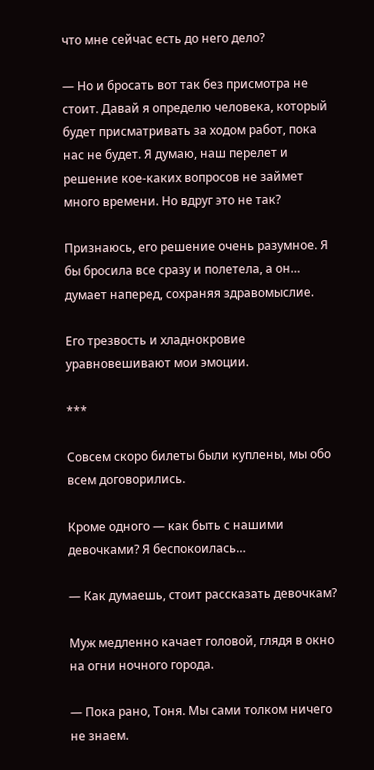что мне сейчас есть до него дело?

— Но и бросать вот так без присмотра не стоит. Давай я определю человека, который будет присматривать за ходом работ, пока нас не будет. Я думаю, наш перелет и решение кое-каких вопросов не займет много времени. Но вдруг это не так?

Признаюсь, его решение очень разумное. Я бы бросила все сразу и полетела, а он… думает наперед, сохраняя здравомыслие.

Его трезвость и хладнокровие уравновешивают мои эмоции.

***

Совсем скоро билеты были куплены, мы обо всем договорились.

Кроме одного — как быть с нашими девочками? Я беспокоилась…

— Как думаешь, стоит рассказать девочкам?

Муж медленно качает головой, глядя в окно на огни ночного города.

— Пока рано, Тоня. Мы сами толком ничего не знаем.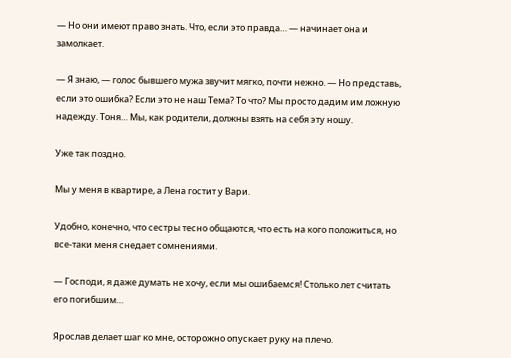— Но они имеют право знать. Что, если это правда… — начинает она и замолкает.

— Я знаю, — голос бывшего мужа звучит мягко, почти нежно. — Но представь, если это ошибка? Если это не наш Тема? То что? Мы просто дадим им ложную надежду. Тоня… Мы, как родители, должны взять на себя эту ношу.

Уже так поздно.

Мы у меня в квартире, а Лена гостит у Вари.

Удобно, конечно, что сестры тесно общаются, что есть на кого положиться, но все-таки меня снедает сомнениями.

— Господи, я даже думать не хочу, если мы ошибаемся! Столько лет считать его погибшим…

Ярослав делает шаг ко мне, осторожно опускает руку на плечо.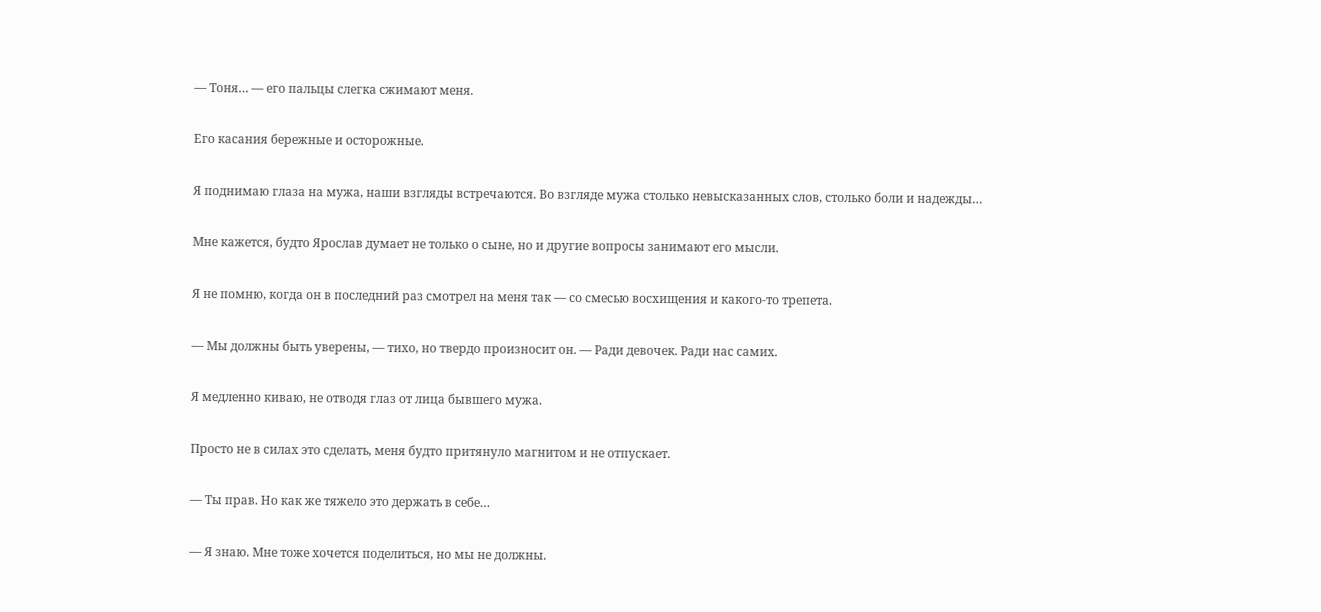— Тоня… — его пальцы слегка сжимают меня.

Его касания бережные и осторожные.

Я поднимаю глаза на мужа, наши взгляды встречаются. Во взгляде мужа столько невысказанных слов, столько боли и надежды…

Мне кажется, будто Ярослав думает не только о сыне, но и другие вопросы занимают его мысли.

Я не помню, когда он в последний раз смотрел на меня так — со смесью восхищения и какого-то трепета.

— Мы должны быть уверены, — тихо, но твердо произносит он. — Ради девочек. Ради нас самих.

Я медленно киваю, не отводя глаз от лица бывшего мужа.

Просто не в силах это сделать, меня будто притянуло магнитом и не отпускает.

— Ты прав. Но как же тяжело это держать в себе…

— Я знаю. Мне тоже хочется поделиться, но мы не должны.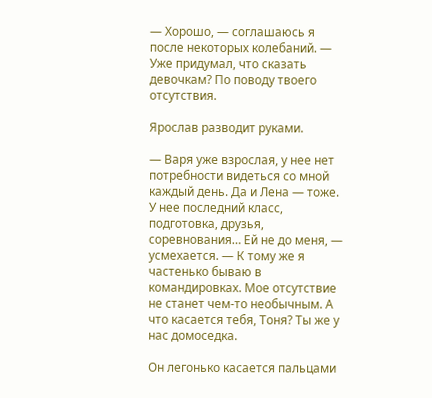— Хорошо, — соглашаюсь я после некоторых колебаний. — Уже придумал, что сказать девочкам? По поводу твоего отсутствия.

Ярослав разводит руками.

— Варя уже взрослая, у нее нет потребности видеться со мной каждый день. Да и Лена — тоже. У нее последний класс, подготовка, друзья, соревнования… Ей не до меня, — усмехается. — К тому же я частенько бываю в командировках. Мое отсутствие не станет чем-то необычным. А что касается тебя, Тоня? Ты же у нас домоседка.

Он легонько касается пальцами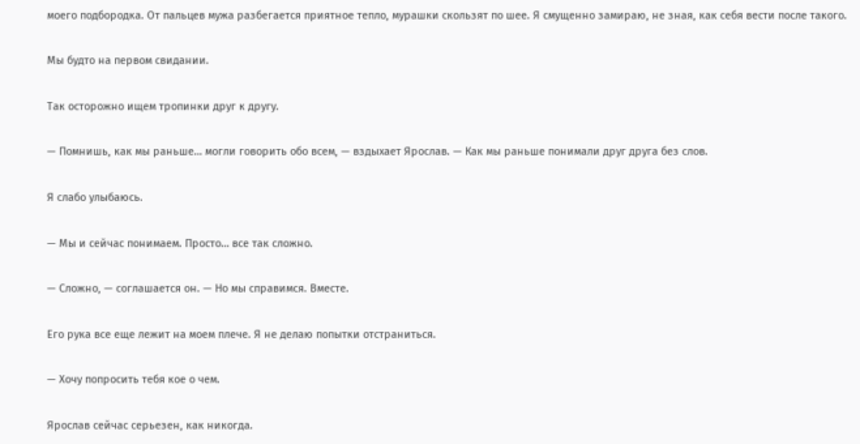моего подбородка. От пальцев мужа разбегается приятное тепло, мурашки скользят по шее. Я смущенно замираю, не зная, как себя вести после такого.

Мы будто на первом свидании.

Так осторожно ищем тропинки друг к другу.

— Помнишь, как мы раньше… могли говорить обо всем, — вздыхает Ярослав. — Как мы раньше понимали друг друга без слов.

Я слабо улыбаюсь.

— Мы и сейчас понимаем. Просто… все так сложно.

— Сложно, — соглашается он. — Но мы справимся. Вместе.

Его рука все еще лежит на моем плече. Я не делаю попытки отстраниться.

— Хочу попросить тебя кое о чем.

Ярослав сейчас серьезен, как никогда.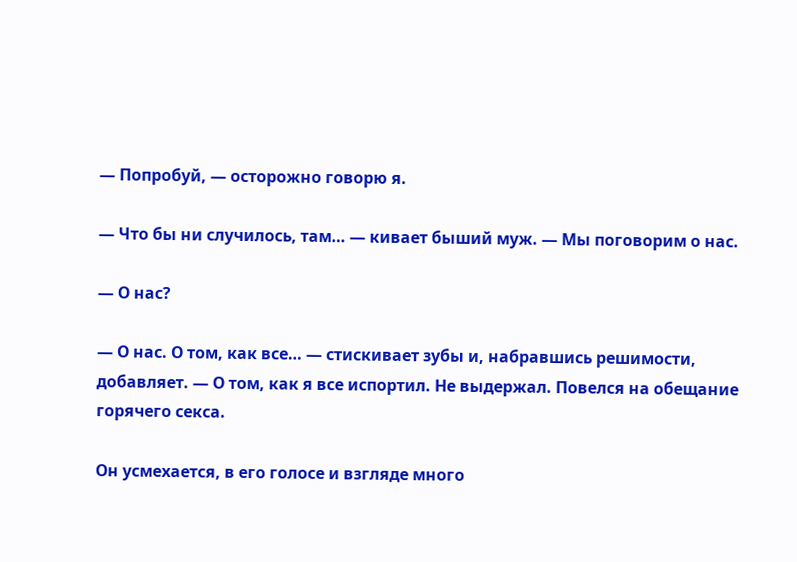— Попробуй, — осторожно говорю я.

— Что бы ни случилось, там… — кивает быший муж. — Мы поговорим о нас.

— О нас?

— О нас. О том, как все… — стискивает зубы и, набравшись решимости, добавляет. — О том, как я все испортил. Не выдержал. Повелся на обещание горячего секса.

Он усмехается, в его голосе и взгляде много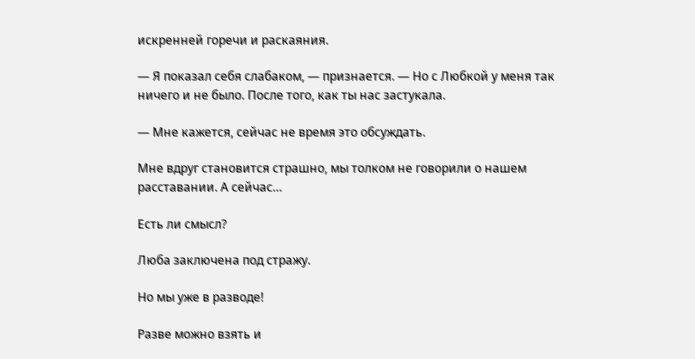искренней горечи и раскаяния.

— Я показал себя слабаком, — признается. — Но с Любкой у меня так ничего и не было. После того, как ты нас застукала.

— Мне кажется, сейчас не время это обсуждать.

Мне вдруг становится страшно, мы толком не говорили о нашем расставании. А сейчас…

Есть ли смысл?

Люба заключена под стражу.

Но мы уже в разводе!

Разве можно взять и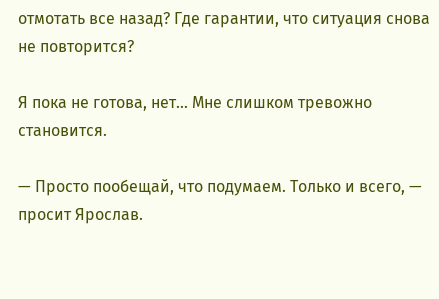отмотать все назад? Где гарантии, что ситуация снова не повторится?

Я пока не готова, нет… Мне слишком тревожно становится.

— Просто пообещай, что подумаем. Только и всего, — просит Ярослав.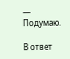— Подумаю.

В ответ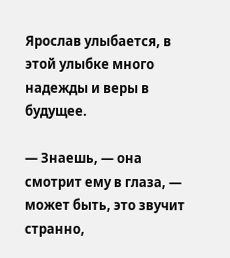Ярослав улыбается, в этой улыбке много надежды и веры в будущее.

— Знаешь, — она смотрит ему в глаза, — может быть, это звучит странно,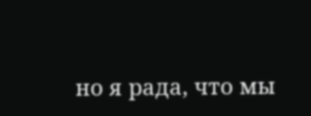но я рада, что мы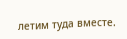летим туда вместе.